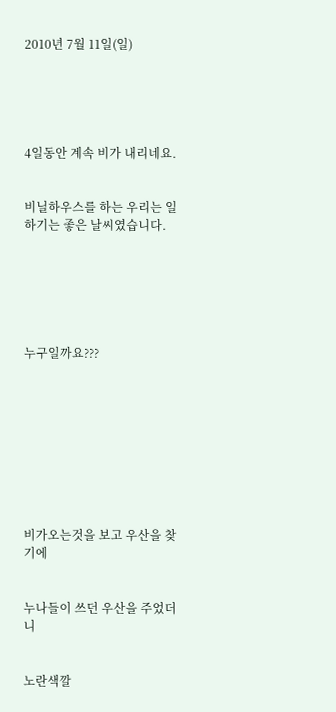2010년 7월 11일(일)





4일동안 계속 비가 내리네요.


비닐하우스를 하는 우리는 일하기는 좋은 날씨였습니다.






누구일까요???









비가오는것을 보고 우산을 찾기에


누나들이 쓰던 우산을 주었더니


노란색깔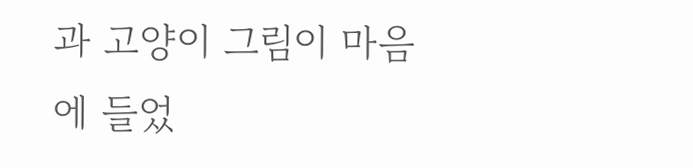과 고양이 그림이 마음에 들었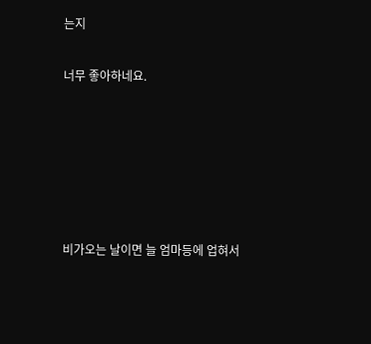는지


너무 좋아하네요.









비가오는 날이면 늘 엄마등에 업혀서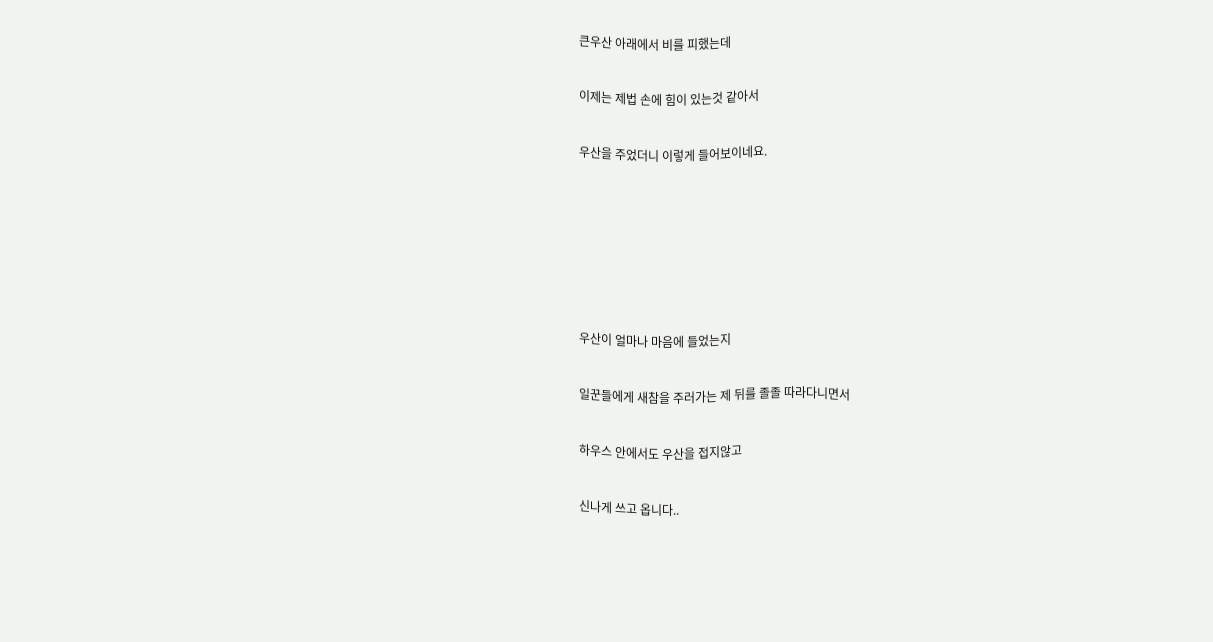큰우산 아래에서 비를 피했는데


이제는 제법 손에 힘이 있는것 같아서


우산을 주었더니 이렇게 들어보이네요.









우산이 얼마나 마음에 들었는지


일꾼들에게 새참을 주러가는 제 뒤를 졸졸 따라다니면서


하우스 안에서도 우산을 접지않고


신나게 쓰고 옵니다..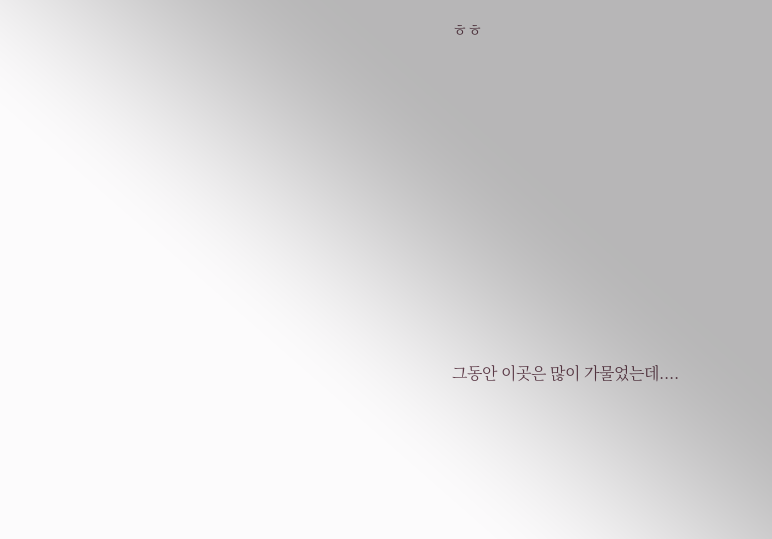ㅎㅎ









그동안 이곳은 많이 가물었는데....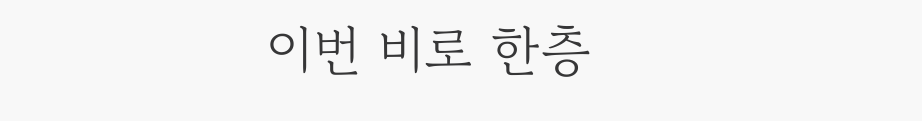이번 비로 한층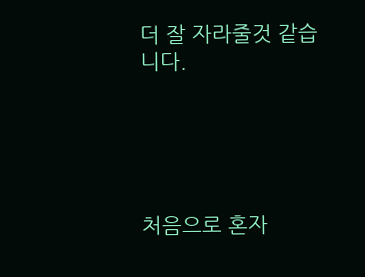더 잘 자라줄것 같습니다.





처음으로 혼자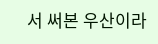서 써본 우산이라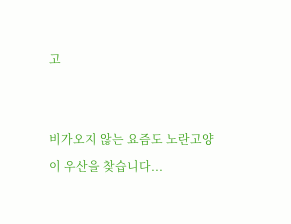고


비가오지 않는 요즘도 노란고양이 우산을 찾습니다...